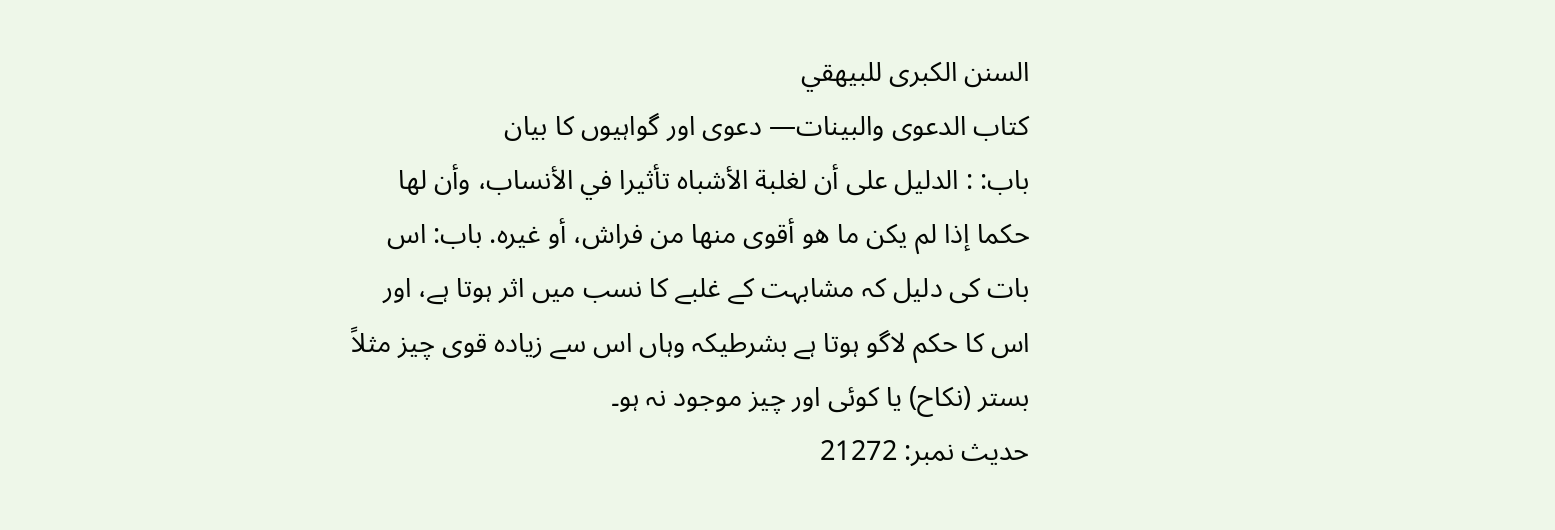السنن الكبرى للبيهقي
كتاب الدعوى والبينات— دعوی اور گواہیوں کا بیان
باب: : الدليل على أن لغلبة الأشباه تأثيرا في الأنساب، وأن لها حكما إذا لم يكن ما هو أقوى منها من فراش، أو غيره. باب: اس بات کی دلیل کہ مشابہت کے غلبے کا نسب میں اثر ہوتا ہے، اور اس کا حکم لاگو ہوتا ہے بشرطیکہ وہاں اس سے زیادہ قوی چیز مثلاً بستر (نکاح) یا کوئی اور چیز موجود نہ ہو۔
حدیث نمبر: 21272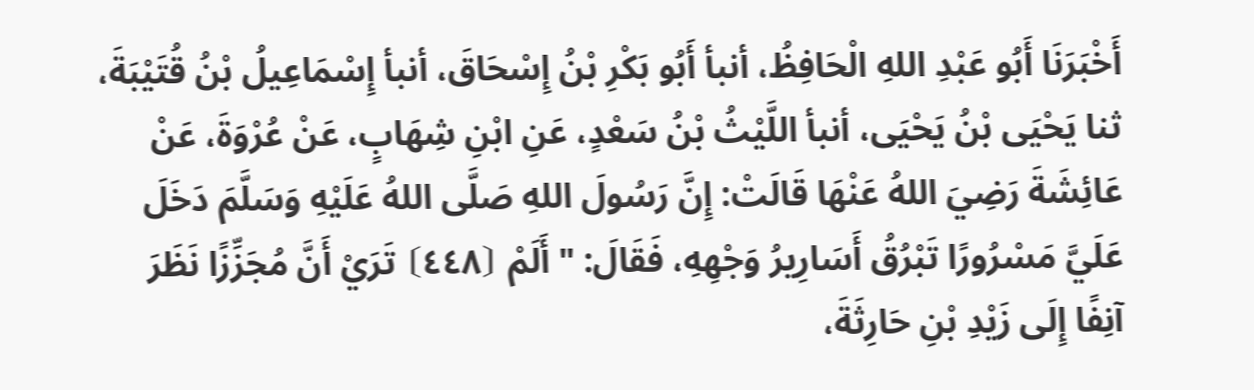أَخْبَرَنَا أَبُو عَبْدِ اللهِ الْحَافِظُ، أنبأ أَبُو بَكْرِ بْنُ إِسْحَاقَ، أنبأ إِسْمَاعِيلُ بْنُ قُتَيْبَةَ، ثنا يَحْيَى بْنُ يَحْيَى، أنبأ اللَّيْثُ بْنُ سَعْدٍ، عَنِ ابْنِ شِهَابٍ، عَنْ عُرْوَةَ، عَنْ عَائِشَةَ رَضِيَ اللهُ عَنْهَا قَالَتْ: إِنَّ رَسُولَ اللهِ صَلَّى اللهُ عَلَيْهِ وَسَلَّمَ دَخَلَ عَلَيَّ مَسْرُورًا تَبْرُقُ أَسَارِيرُ وَجْهِهِ، فَقَالَ: " أَلَمْ ⦗٤٤٨⦘ تَرَيْ أَنَّ مُجَزِّزًا نَظَرَ آنِفًا إِلَى زَيْدِ بْنِ حَارِثَةَ،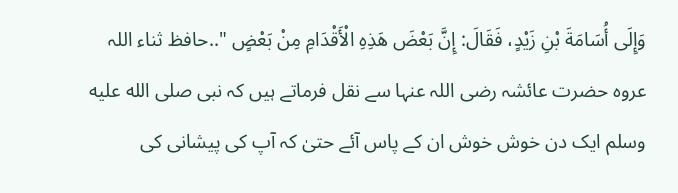وَإِلَى أُسَامَةَ بْنِ زَيْدٍ، فَقَالَ: إِنَّ بَعْضَ هَذِهِ الْأَقْدَامِ مِنْ بَعْضٍ "..حافظ ثناء اللہ
عروہ حضرت عائشہ رضی اللہ عنہا سے نقل فرماتے ہیں کہ نبی صلى الله عليه وسلم ایک دن خوش خوش ان کے پاس آئے حتیٰ کہ آپ کی پیشانی کی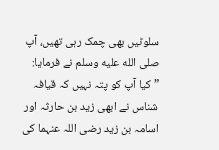سلوٹیں بھی چمک رہی تھیں، آپ صلى الله عليه وسلم نے فرمایا: ”کیا آپ کو پتہ نہیں کہ قیافہ شناس نے ابھی زید بن حارثہ اور اسامہ بن زید رضی اللہ عنہما کی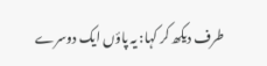طرف دیکھ کر کہا: یہ پاؤں ایک دوسرے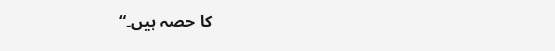کا حصہ ہیں۔“